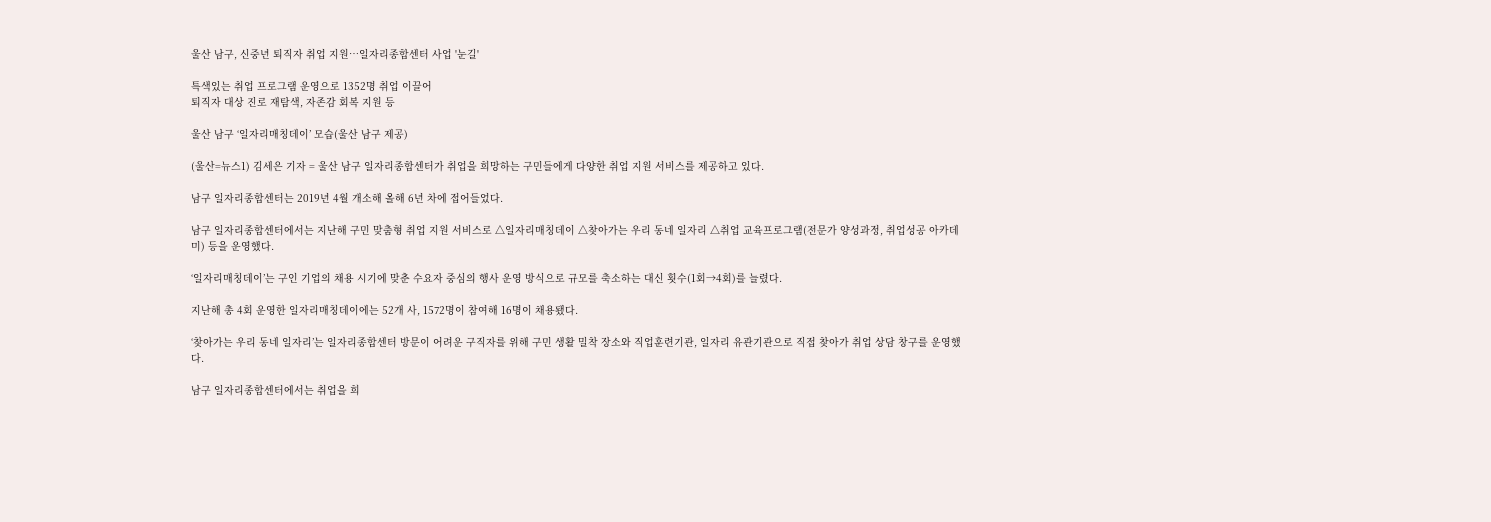울산 남구, 신중년 퇴직자 취업 지원…일자리종합센터 사업 '눈길'

특색있는 취업 프로그램 운영으로 1352명 취업 이끌어
퇴직자 대상 진로 재탐색, 자존감 회복 지원 등

울산 남구 ‘일자리매칭데이’ 모습(울산 남구 제공)

(울산=뉴스1) 김세은 기자 = 울산 남구 일자리종합센터가 취업을 희망하는 구민들에게 다양한 취업 지원 서비스를 제공하고 있다.

남구 일자리종합센터는 2019년 4월 개소해 올해 6년 차에 접어들었다.

남구 일자리종합센터에서는 지난해 구민 맞춤형 취업 지원 서비스로 △일자리매칭데이 △찾아가는 우리 동네 일자리 △취업 교육프로그램(전문가 양성과정, 취업성공 아카데미) 등을 운영했다.

‘일자리매칭데이’는 구인 기업의 채용 시기에 맞춘 수요자 중심의 행사 운영 방식으로 규모를 축소하는 대신 횟수(1회→4회)를 늘렸다.

지난해 총 4회 운영한 일자리매칭데이에는 52개 사, 1572명이 참여해 16명이 채용됐다.

‘찾아가는 우리 동네 일자리’는 일자리종합센터 방문이 어려운 구직자를 위해 구민 생활 밀착 장소와 직업훈련기관, 일자리 유관기관으로 직접 찾아가 취업 상담 창구를 운영했다.

남구 일자리종합센터에서는 취업을 희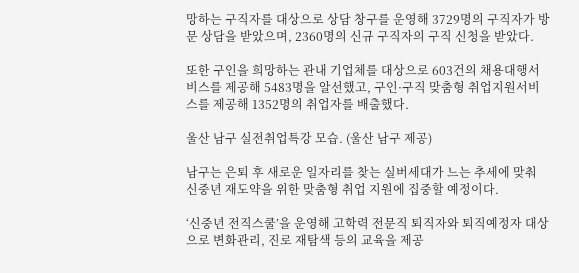망하는 구직자를 대상으로 상담 창구를 운영해 3729명의 구직자가 방문 상담을 받았으며, 2360명의 신규 구직자의 구직 신청을 받았다.

또한 구인을 희망하는 관내 기업체를 대상으로 603건의 채용대행서비스를 제공해 5483명을 알선했고, 구인·구직 맞춤형 취업지원서비스를 제공해 1352명의 취업자를 배출했다.

울산 남구 실전취업특강 모습. (울산 남구 제공)

남구는 은퇴 후 새로운 일자리를 찾는 실버세대가 느는 추세에 맞춰 신중년 재도약을 위한 맞춤형 취업 지원에 집중할 예정이다.

‘신중년 전직스쿨’을 운영해 고학력 전문직 퇴직자와 퇴직예정자 대상으로 변화관리, 진로 재탐색 등의 교육을 제공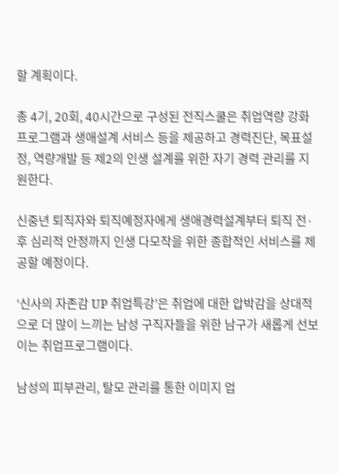할 계획이다.

총 4기, 20회, 40시간으로 구성된 전직스쿨은 취업역량 강화 프로그램과 생애설계 서비스 등을 제공하고 경력진단, 목표설정, 역량개발 등 제2의 인생 설계를 위한 자기 경력 관리를 지원한다.

신중년 퇴직자와 퇴직예정자에게 생애경력설계부터 퇴직 전·후 심리적 안정까지 인생 다모작을 위한 종합적인 서비스를 제공할 예정이다.

‘신사의 자존감 UP 취업특강’은 취업에 대한 압박감을 상대적으로 더 많이 느끼는 남성 구직자들을 위한 남구가 새롭게 선보이는 취업프로그램이다.

남성의 피부관리, 탈모 관리를 통한 이미지 업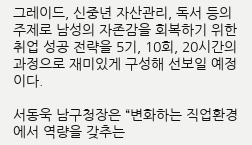그레이드, 신중년 자산관리, 독서 등의 주제로 남성의 자존감을 회복하기 위한 취업 성공 전략을 5기, 10회, 20시간의 과정으로 재미있게 구성해 선보일 예정이다.

서동욱 남구청장은 “변화하는 직업환경에서 역량을 갖추는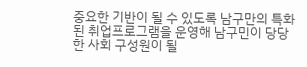중요한 기반이 될 수 있도록 남구만의 특화된 취업프로그램을 운영해 남구민이 당당한 사회 구성원이 될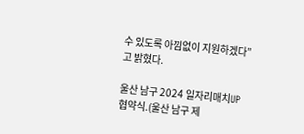수 있도록 아낌없이 지원하겠다”고 밝혔다.

울산 남구 2024 일자리매치UP 협약식.(울산 남구 제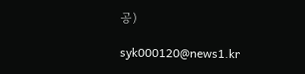공)

syk000120@news1.kr